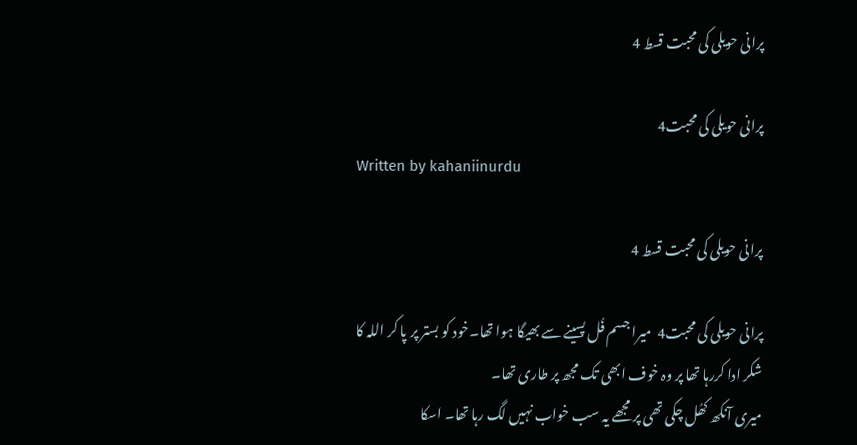پرانی حویلی کی محبت قسط 4

پرانی حویلی کی محبت4
Written by kahaniinurdu

پرانی حویلی کی محبت قسط 4

پرانی حویلی کی محبت4  میرا جسم فُل پسینے سے بھیگا ہوا تھا۔خود کو بستر پر پا کر اللہ کا شکر ادا کررہا تھا پر وہ خوف ابھی تک مجھ پر طاری تھا۔
میری آنکھ کھُل چکی تھی پر مجھے یہ سب خواب نہیں لگ رہا تھا۔ اسکا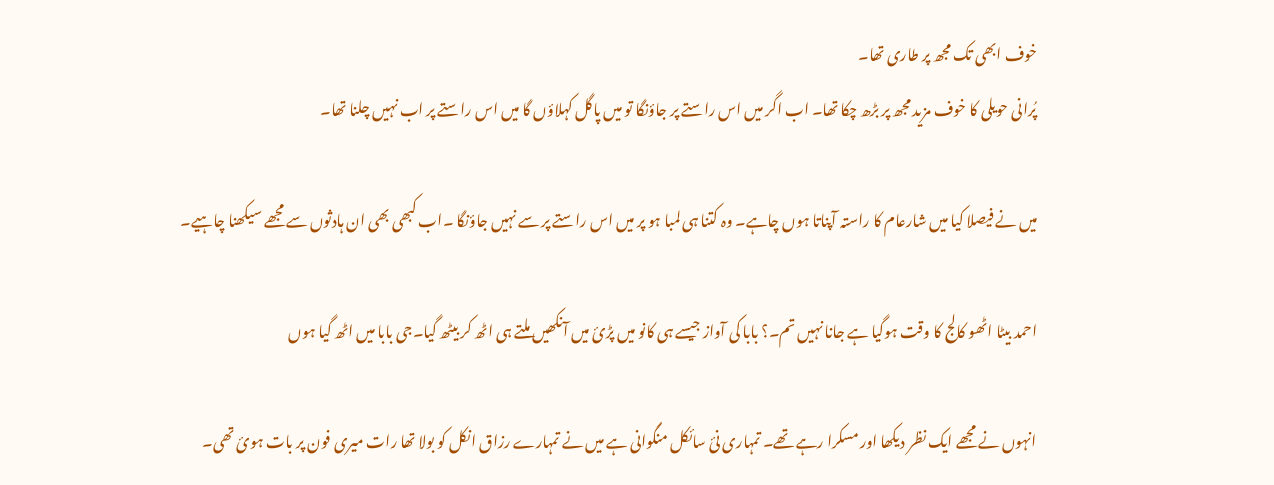خوف ابھی تک مجھ پر طاری تھا۔
پُرانی حویلی کا خوف مزید مجھ پر بڑھ چکا تھا۔ اب اگر میں اس راستے پر جاؤنگا تو میں پاگل کہلاؤں گا میں اس راستے پر اب نہیں چلنا تھا۔

میں نے فیصلا کیا میں شارعام کا راستہ آپناتا ہوں چاہے۔ وہ کتنا ہی لمبا ہو پر میں اس راستے پر سے نہیں جاؤنگا ۔اب کبھی بھی ان ہادثوں سے مجھے سیکھنا چاہیے۔

احمد بیٹا اٹھو کالج کا وقت ہوگیا ہے جانا نہیں تم۔؟ بابا کی آواز جیسے ہی کانو میں پڑئ میں آنکھیں ملتے ہی اٹھ کر بیٹھ گیا۔جی بابا میں اٹھ گیا ہوں

انہوں نے مجھے ایک نظر دیکھا اور مسکرا رہے تھے۔ تمہاری نئ سائکل منگوانی ہے میں نے تمہارے رزاق انکل کو بولا تھا رات میری فون پر بات ہوئ تھی۔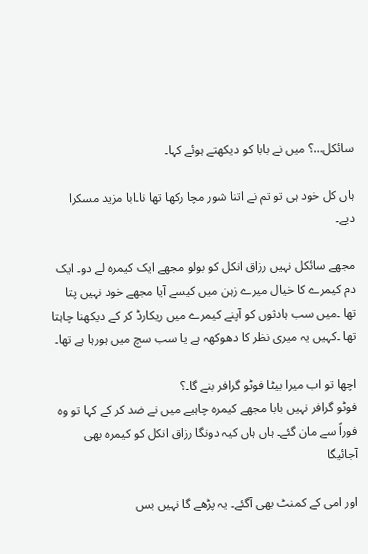سائکل…؟ میں نے بابا کو دیکھتے ہوئے کہا۔

ہاں کل خود ہی تو تم نے اتنا شور مچا رکھا تھا نا۔ابا مزید مسکرا دیے۔

مجھے سائکل نہیں رزاق انکل کو بولو مجھے ایک کیمرہ لے دو۔ ایک دم کیمرے کا خیال میرے زہن میں کیسے آیا مجھے خود نہیں پتا تھا ۔میں سب ہادثوں کو آپنے کیمرے میں ریکارڈ کر کے دیکھنا چاہتا تھا ۔کہیں یہ میری نظر کا دھوکھہ ہے یا سب سچ میں ہورہا ہے تھا۔

اچھا تو اب میرا بیٹا فوٹو گرافر بنے گا۔؟
فوٹو گرافر نہیں بابا مجھے کیمرہ چاہیے میں نے ضد کر کے کہا تو وہ فوراً سے مان گئے۔ ہاں ہاں کیہ دونگا رزاق انکل کو کیمرہ بھی آجائیگا

اور امی کے کمنٹ بھی آگئے۔ یہ پڑھے گا نہیں بس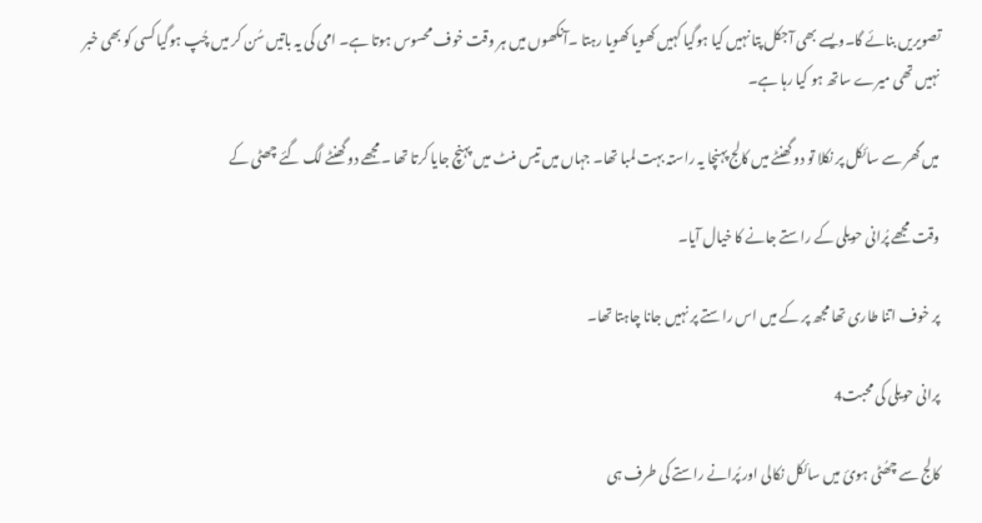تصویریں بنائے گا۔ویسے بھی آجکل پتا نہیں کیا ہوگیا کہیں کھویا کھویا رہتا ۔آنکھوں میں ہر وقت خوف محسوس ہوتا ہے۔ امی کی یہ باتیں سُن کر میں چُپ ہوگیا کسی کو بھی خبر نہیں تھی میرے ساتھ ہو کیا رہا ہے۔

میں گھر سے سائکل پر نکلا تو دو گھنٹے میں کالج پہنچا یہ راستہ بہت لمبا تھا۔ جہاں میں تیس منٹ میں پہنچ جایا کرتا تھا ۔مجھے دو گھنٹے لگ گئے چھٹی کے

وقت مجھے پُرانی حویلی کے راستے جانے کا خیال آیا۔

پر خوف اتنا طاری تھا مجھ پر کے میں اس راستے پر نہیں جانا چاہتا تھا۔

پرانی حویلی کی محبت4

کالج سے چھُٹی ہوئ میں سائکل نکالی اور پُرانے راستے کی طرف ہی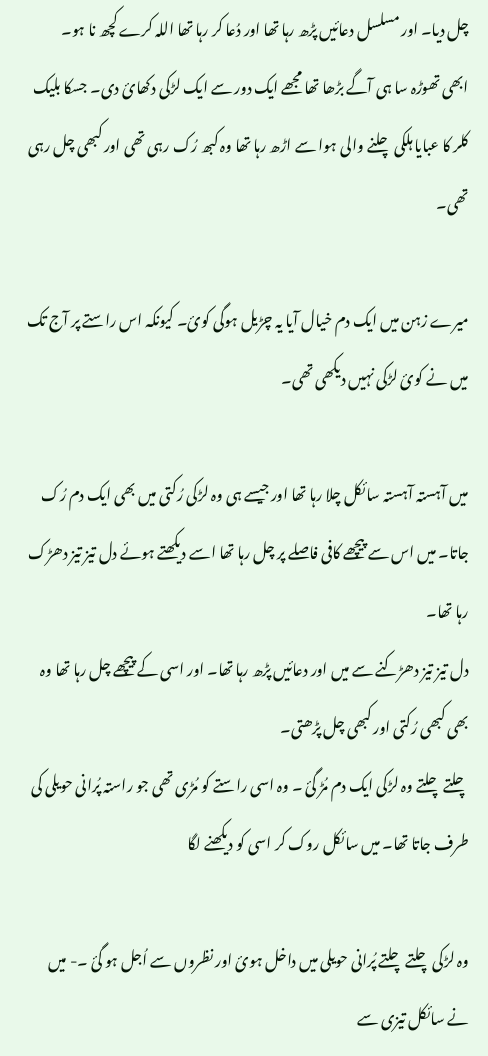چل دیا۔ اور مسلسل دعائیں پڑھ رہا تھا اور دُعا کر رہا تھا اللہ کرے کچھ نا ہو۔
ابھی تھوڑہ سا ہی آگے بڑھا تھا مجھے ایک دور سے ایک لڑکی دکھائ دی۔ جسکا بلیک کلر کا عبایا ہلکی چلنے والی ہوا سے اڑھ رہا تھا وہ کبھ رُک رہی تھی اور کبھی چل رہی تھی۔

میرے زہن میں ایک دم خیال آیا یہ چڑیل ہوگی کوئ۔ کیونکہ اس راستے پر آج تک میں نے کوئ لڑکی نہیں دیکھی تھی۔

میں آہستہ آہستہ سائکل چلا رہا تھا اور جیسے ہی وہ لڑکی رُکتی میں بھی ایک دم رُک جاتا۔ میں اس سے پیچھے کافی فاصلے پر چل رہا تھا اسے دیکھتے ہوئے دل تیز تیز دھڑک رہا تھا۔
دل تیز تیز دھڑکنے سے میں اور دعائیں پڑھ رہا تھا۔ اور اسی کے پیچھے چل رہا تھا وہ بھی کبھی رُکتی اور کبھی چل پڑھتی۔
چلتے چلتے وہ لڑکی ایک دم مُڑ گئ ۔ وہ اسی راستے کو مُڑی تھی جو راستہ پُرانی حویلی کی طرف جاتا تھا۔ میں سائکل روک کر اسی کو دیکھنے لگا

وہ لڑکی چلتے چلتے پُرانی حویلی میں داخل ہوئ اور نظروں سے اُجل ہو گئ ۔- میں نے سائکل تیزی سے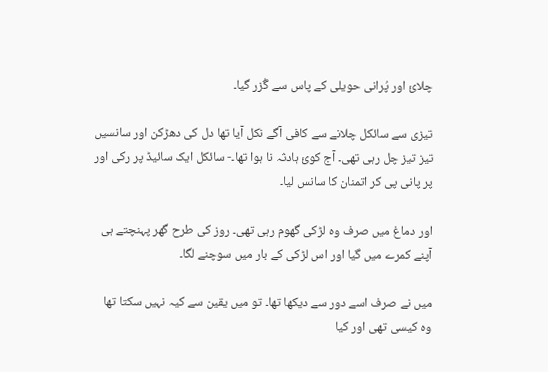چلائ اور پُرانی حویلی کے پاس سے گُزر گیا۔

تیزی سے سائکل چلانے سے کافی آگے نکل آیا تھا دل کی دھڑکن اور سانسیں تیز تیز چل رہی تھی۔ آج کوئ ہادثہ نا ہوا تھا۔- سائکل ایک سائیڈ پر رکی اور پر پانی پی کر اتمنان کا سانس لیا۔

اور دماغ میں صرف وہ لڑکی گھوم رہی تھی۔ روز کی طرح گھر پہنچتے ہی آپنے کمرے میں گیا اور اس لڑکی کے بار میں سوچنے لگا۔

میں نے صرف اسے دور سے دیکھا تھا۔ تو میں یقین سے کیہ نہیں سکتا تھا وہ کیسی تھی اور کیا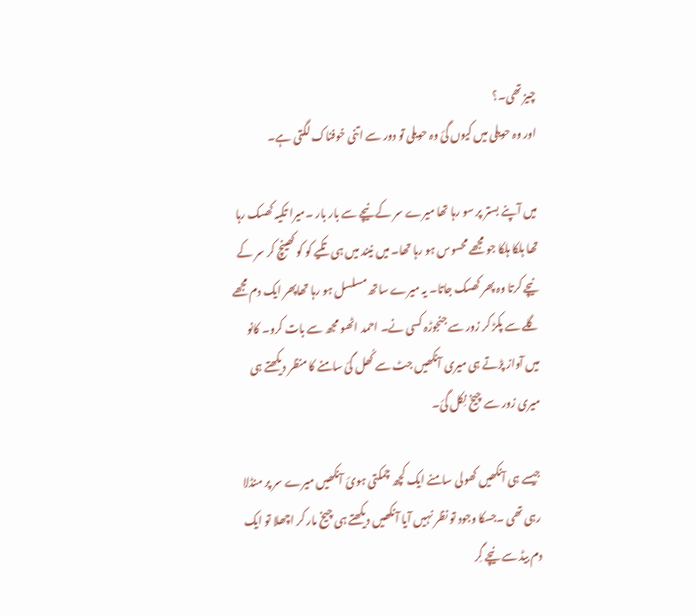چیز تھی۔؟
اور وہ حویلی میں کیوں گئ وہ حویلی تو دور سے اتنی خوفناک لگتی ہے۔

میں آپنے بستر پر سو رہا تھا میرے سر کے نیچے سے بار بار ۔میرا تکیہ کھسک رہا تھا ہلکا ہلکا جو مجھے محسوس ہو رہا تھا۔ میں نیند میں ہی تکیے کو کو کھینچ کر سر کے نیچے کرتا وہ پھر کھسک جاتا۔ یہ میرے ساتھ مسلسل ہو رہا تھاپھر ایک دم مجھے گلے سے پکڑ کر زور سے جنجوڑہ کسی نے۔ احمد اٹھو مجھ سے بات کرو۔ کانو میں آواز پڑتے ہی میری آنکھیں جٹ سے کُھل گئ سامنے کا منظر دیکھتے ہی میری زور سے چیخ نِکل گئ۔

جیسے ہی آنکھیں کھولی سامنے ایک کچھ چمکتی ہوئ آنکھیں میرے سر پر منڈلا رہی تھی ۔جسکا وجود تو نظر نہیں آیا آنکھیں دیکھتے ہی چیخ مار کر اچھلا تو ایک دم بیڈ سے نیچے گِر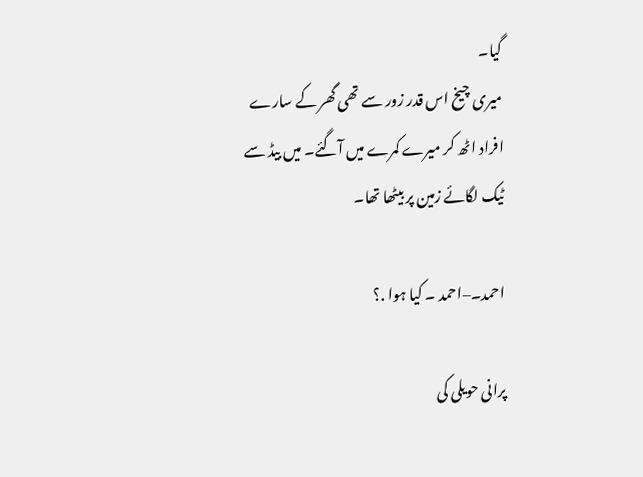گیا۔
میری چیخ اس قدر زور سے تھی گھر کے سارے افراد اٹھ کر میرے کمرے میں آگئے۔ میں بیڈ سے ٹیک لگائے زمین پر بیٹھا تھا۔

احمد۔–احمد ۔ کیا ہوا .؟

پرانی حویلی کی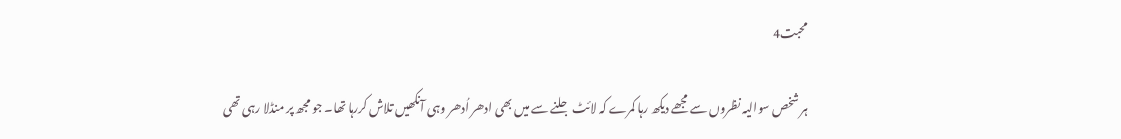محبت4

ہر شخص سوالیہ نظروں سے مجھے دیکھ رہا کمرے کہ لائٹ جلنے سے میں بھی ادھر اُدھر وہی آنکھیں تلاش کررہا تھا۔ جو مجھ پر منڈلا رہی تھی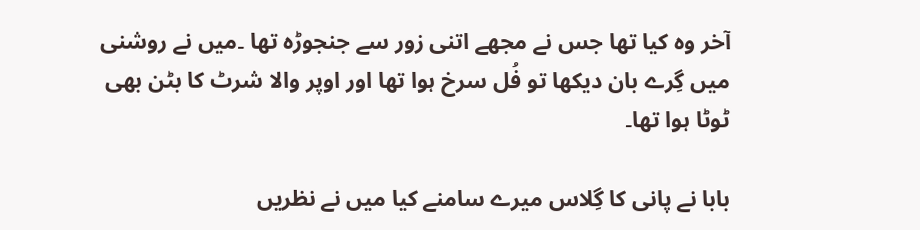آخر وہ کیا تھا جس نے مجھے اتنی زور سے جنجوڑہ تھا ۔میں نے روشنی میں گِرے بان دیکھا تو فُل سرخ ہوا تھا اور اوپر والا شرٹ کا بٹن بھی ٹوٹا ہوا تھا۔

بابا نے پانی کا گِلاس میرے سامنے کیا میں نے نظریں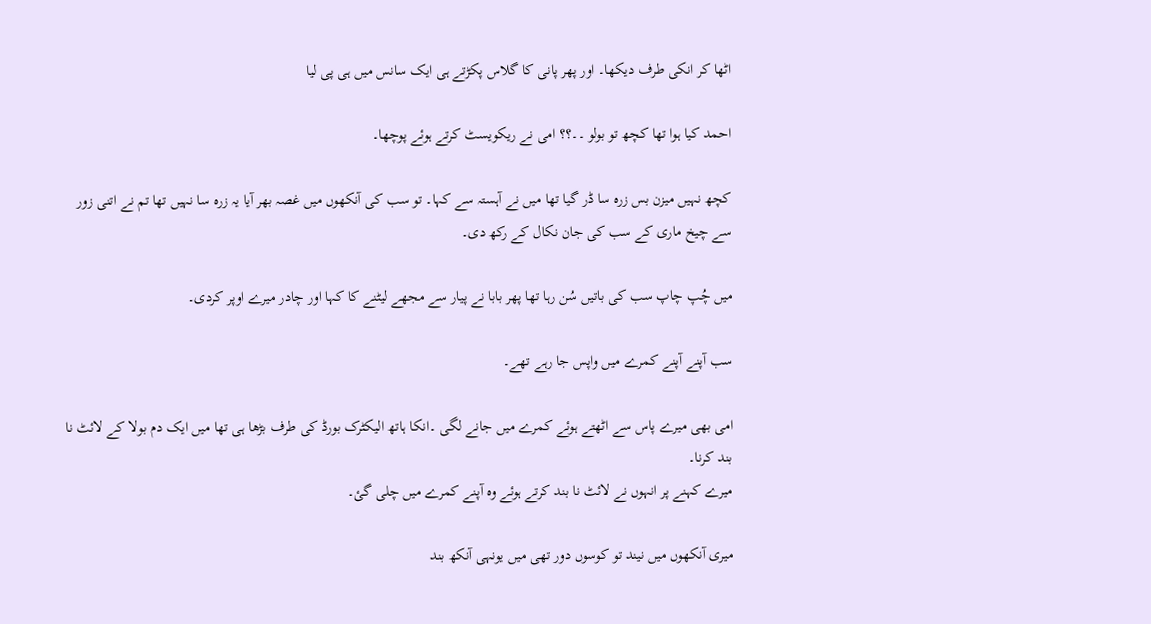اٹھا کر انکی طرف دیکھا۔ اور پھر پانی کا گلاس پکڑتے ہی ایک سانس میں ہی پی لیا

احمد کیا ہوا تھا کچھ تو بولو ۔۔؟؟ امی نے ریکویسٹ کرتے ہوئے پوچھا۔

کچھ نہیں میزن بس زرہ سا ڈر گیا تھا میں نے آہستہ سے کہا۔ تو سب کی آنکھوں میں غصہ بھر آیا یہ زرہ سا نہیں تھا تم نے اتنی زور سے چیخ ماری کے سب کی جان نکال کے رکھ دی۔

میں چُپ چاپ سب کی باتیں سُن رہا تھا پھر بابا نے پیار سے مجھے لیٹنے کا کہا اور چادر میرے اوپر کردی۔

سب آپنے آپنے کمرے میں واپس جا رہے تھے۔

امی بھی میرے پاس سے اٹھتے ہوئے کمرے میں جانے لگی ۔انکا ہاتھ الیکٹرک بورڈ کی طرف بڑھا ہی تھا میں ایک دم بولا کے لائٹ نا بند کرنا۔
میرے کہنے پر انہوں نے لائٹ نا بند کرتے ہوئے وہ آپنے کمرے میں چلی گئ۔

میری آنکھوں میں نیند تو کوسوں دور تھی میں یونہی آنکھ بند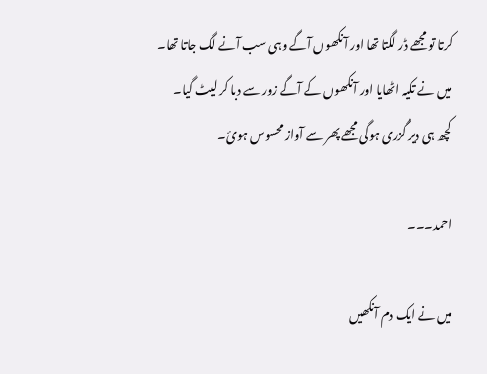کرتا تو مجھے ڈر لگتا تھا اور آنکھوں آگے وہی سب آنے لگ جاتا تھا۔
میں نے تکیہ اٹھایا اور آنکھوں کے آگے زور سے دبا کر لیٹ گیا۔
کچھ ہی دیر گُزری ہوگی مجھے پھر سے آواز محسوس ہوئ۔

احمد۔۔۔

میں نے ایک دم آنکھیں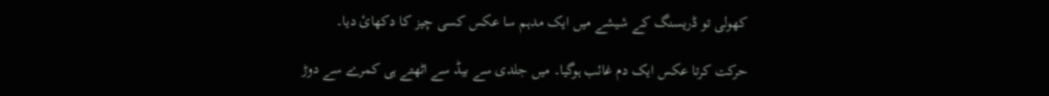کھولی تو ڈریسنگ کے شیشے میں ایک مدہم سا عکس کسی چیز کا دکھائ دیا۔

حرکت کرتا عکس ایک دم غائب ہوگیا۔ میں جلدی سے بیڈ سے اٹھتے ہی کمرے سے دوڑ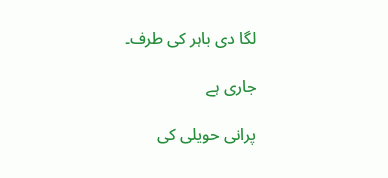لگا دی باہر کی طرف۔

جاری ہے

پرانی حویلی کی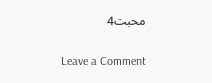محبت4

Leave a Comment